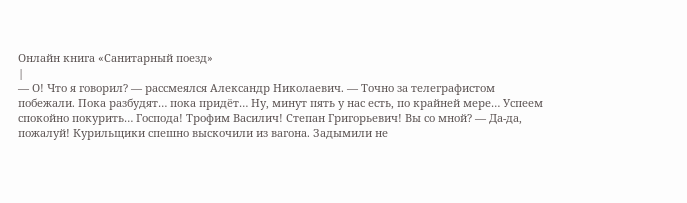Онлайн книга «Санитарный поезд»
|
— О! Что я говорил? — рассмеялся Александр Николаевич. — Точно за телеграфистом побежали. Пока разбудят… пока придёт… Ну, минут пять у нас есть, по крайней мере… Успеем спокойно покурить… Господа! Трофим Василич! Степан Григорьевич! Вы со мной? — Да-да, пожалуй! Курильщики спешно выскочили из вагона. Задымили не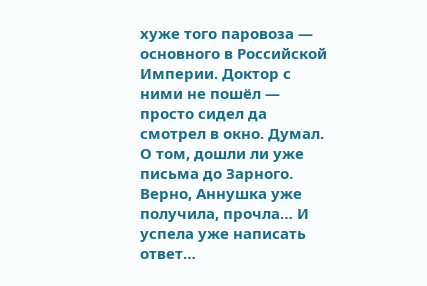хуже того паровоза — основного в Российской Империи. Доктор с ними не пошёл — просто сидел да смотрел в окно. Думал. О том, дошли ли уже письма до Зарного. Верно, Аннушка уже получила, прочла… И успела уже написать ответ…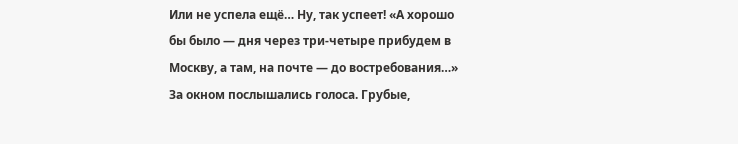Или не успела ещё… Ну, так успеет! «А хорошо бы было — дня через три-четыре прибудем в Москву, а там, на почте — до востребования…» За окном послышались голоса. Грубые,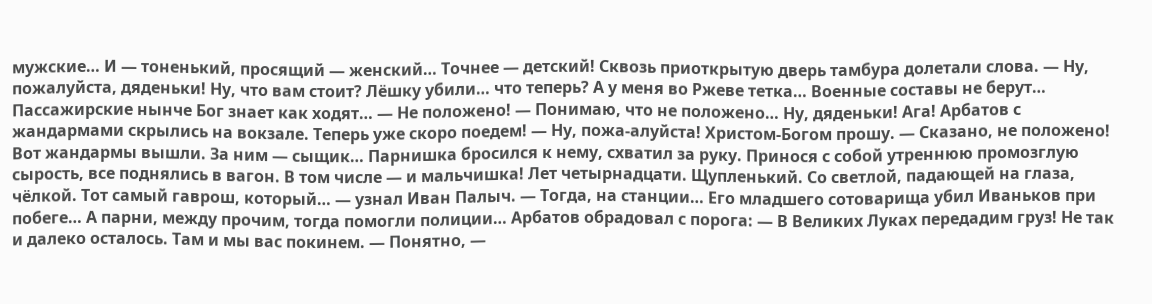мужские… И — тоненький, просящий — женский… Точнее — детский! Сквозь приоткрытую дверь тамбура долетали слова. — Ну, пожалуйста, дяденьки! Ну, что вам стоит? Лёшку убили… что теперь? А у меня во Ржеве тетка… Военные составы не берут… Пассажирские нынче Бог знает как ходят… — Не положено! — Понимаю, что не положено… Ну, дяденьки! Ага! Арбатов с жандармами скрылись на вокзале. Теперь уже скоро поедем! — Ну, пожа-алуйста! Христом-Богом прошу. — Сказано, не положено! Вот жандармы вышли. За ним — сыщик… Парнишка бросился к нему, схватил за руку. Принося с собой утреннюю промозглую сырость, все поднялись в вагон. В том числе — и мальчишка! Лет четырнадцати. Щупленький. Со светлой, падающей на глаза, чёлкой. Тот самый гаврош, который… — узнал Иван Палыч. — Тогда, на станции… Его младшего сотоварища убил Иваньков при побеге… А парни, между прочим, тогда помогли полиции… Арбатов обрадовал с порога: — В Великих Луках передадим груз! Не так и далеко осталось. Там и мы вас покинем. — Понятно, —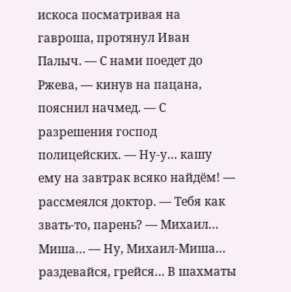искоса посматривая на гавроша, протянул Иван Палыч. — С нами поедет до Ржева, — кинув на пацана, пояснил начмед. — С разрешения господ полицейских. — Ну-у… кашу ему на завтрак всяко найдём! — рассмеялся доктор. — Тебя как звать-то, парень? — Михаил… Миша… — Ну, Михаил-Миша… раздевайся, грейся… В шахматы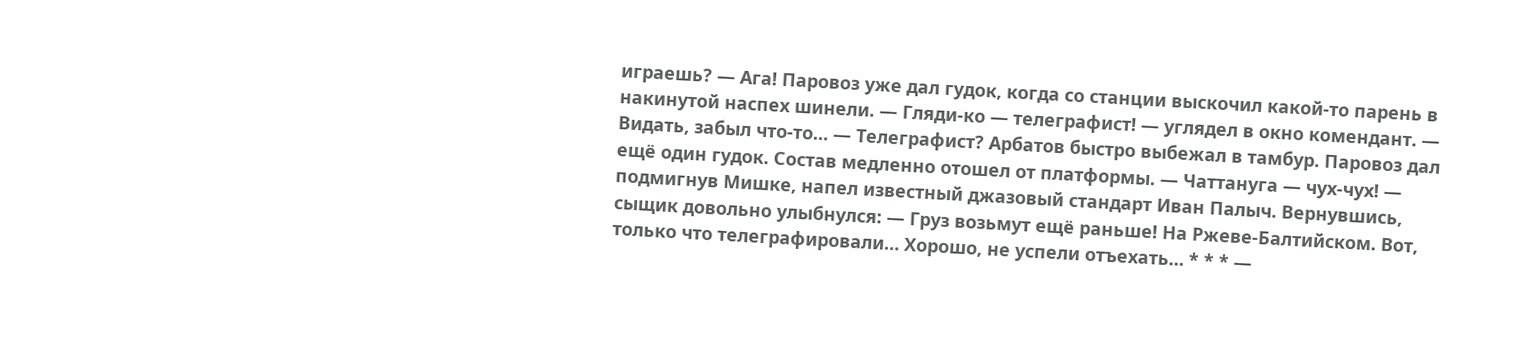играешь? — Ага! Паровоз уже дал гудок, когда со станции выскочил какой-то парень в накинутой наспех шинели. — Гляди-ко — телеграфист! — углядел в окно комендант. — Видать, забыл что-то… — Телеграфист? Арбатов быстро выбежал в тамбур. Паровоз дал ещё один гудок. Состав медленно отошел от платформы. — Чаттануга — чух-чух! — подмигнув Мишке, напел известный джазовый стандарт Иван Палыч. Вернувшись, сыщик довольно улыбнулся: — Груз возьмут ещё раньше! На Ржеве-Балтийском. Вот, только что телеграфировали… Хорошо, не успели отъехать… * * * —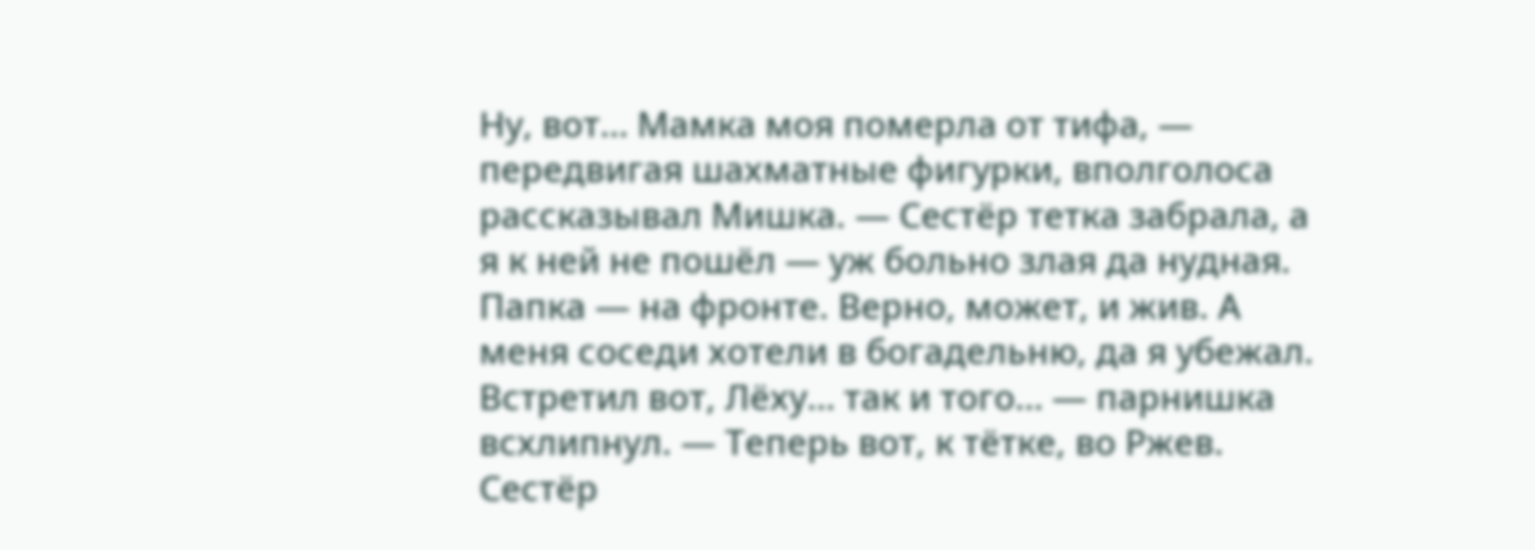Ну, вот… Мамка моя померла от тифа, — передвигая шахматные фигурки, вполголоса рассказывал Мишка. — Сестёр тетка забрала, а я к ней не пошёл — уж больно злая да нудная. Папка — на фронте. Верно, может, и жив. А меня соседи хотели в богадельню, да я убежал. Встретил вот, Лёху… так и того… — парнишка всхлипнул. — Теперь вот, к тётке, во Ржев. Сестёр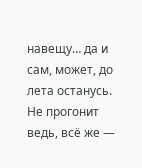навещу… да и сам, может, до лета останусь. Не прогонит ведь, всё же —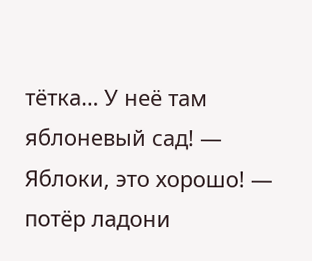тётка… У неё там яблоневый сад! — Яблоки, это хорошо! — потёр ладони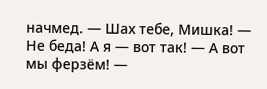начмед. — Шах тебе, Мишка! — Не беда! А я — вот так! — А вот мы ферзём! —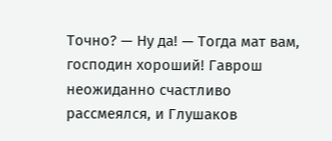Точно? — Ну да! — Тогда мат вам, господин хороший! Гаврош неожиданно счастливо рассмеялся, и Глушаков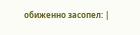обиженно засопел: |